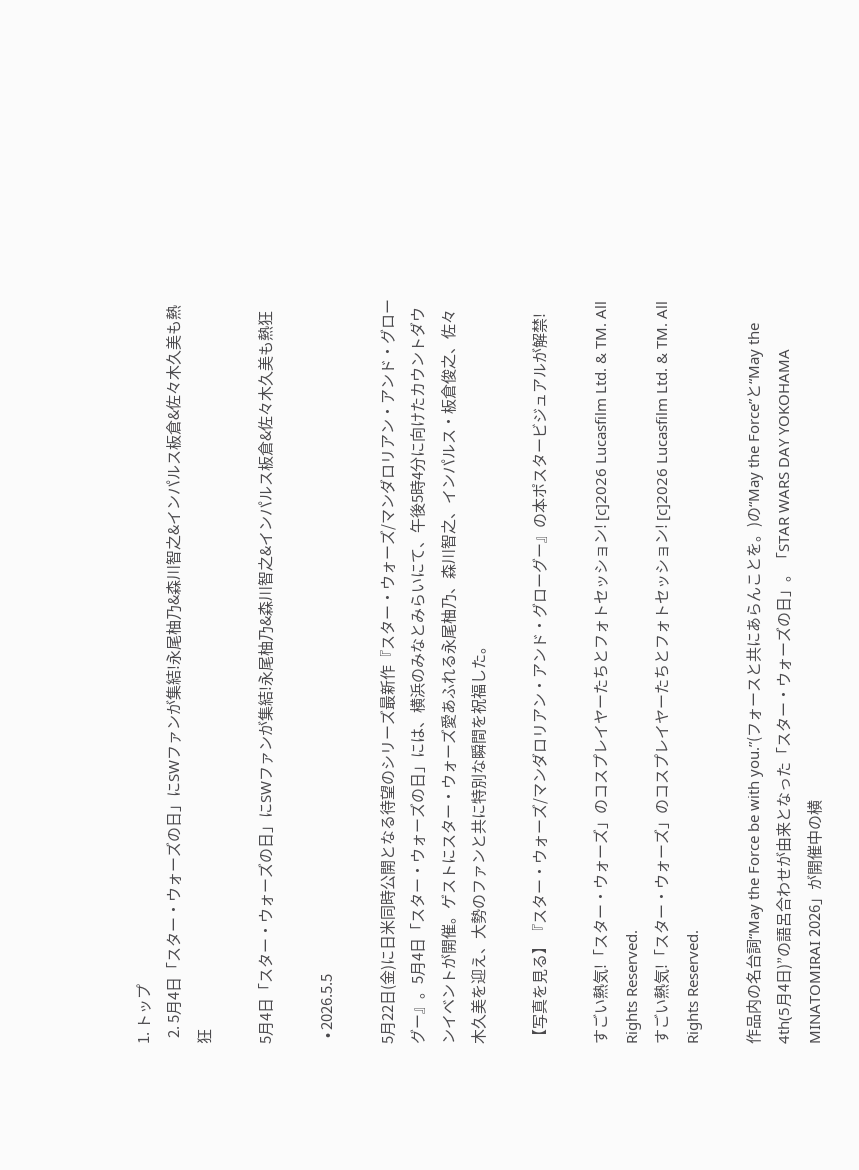1. トップ
  2. 5月4日「スター・ウォーズの日」にSWファンが集結!永尾柚乃&森川智之&インパルス板倉&佐々木久美も熱狂

5月4日「スター・ウォーズの日」にSWファンが集結!永尾柚乃&森川智之&インパルス板倉&佐々木久美も熱狂

  • 2026.5.5

5月22日(金)に日米同時公開となる待望のシリーズ最新作『スター・ウォーズ/マンダロリアン・アンド・グローグー』。5月4日「スター・ウォーズの日」には、横浜のみなとみらいにて、午後5時4分に向けたカウントダウンイベントが開催。ゲストにスター・ウォーズ愛あふれる永尾柚乃、森川智之、インパルス・板倉俊之、佐々木久美を迎え、大勢のファンと共に特別な瞬間を祝福した。

【写真を見る】『スター・ウォーズ/マンダロリアン・アンド・グローグー』の本ポスタービジュアルが解禁!

すごい熱気!「スター・ウォーズ」のコスプレイヤーたちとフォトセッション! [c]2026 Lucasfilm Ltd. & TM. All Rights Reserved.
すごい熱気!「スター・ウォーズ」のコスプレイヤーたちとフォトセッション! [c]2026 Lucasfilm Ltd. & TM. All Rights Reserved.

作品内の名台詞“May the Force be with you.”(フォースと共にあらんことを。)の“May the Force”と“May the 4th(5月4日)”の語呂合わせが由来となった「スター・ウォーズの日」。「STAR WARS DAY YOKOHAMA MINATOMIRAI 2026」が開催中の横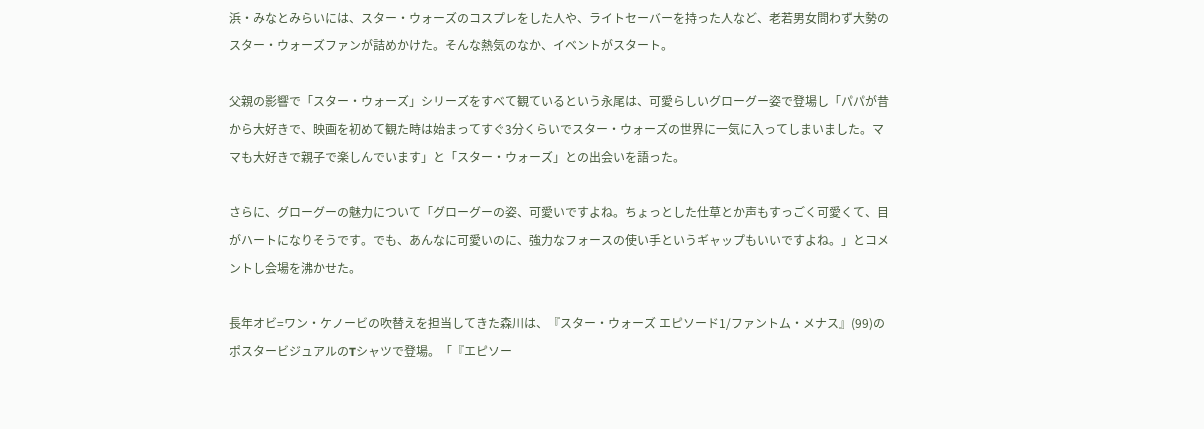浜・みなとみらいには、スター・ウォーズのコスプレをした人や、ライトセーバーを持った人など、老若男女問わず大勢のスター・ウォーズファンが詰めかけた。そんな熱気のなか、イベントがスタート。

父親の影響で「スター・ウォーズ」シリーズをすべて観ているという永尾は、可愛らしいグローグー姿で登場し「パパが昔から大好きで、映画を初めて観た時は始まってすぐ3分くらいでスター・ウォーズの世界に一気に入ってしまいました。ママも大好きで親子で楽しんでいます」と「スター・ウォーズ」との出会いを語った。

さらに、グローグーの魅力について「グローグーの姿、可愛いですよね。ちょっとした仕草とか声もすっごく可愛くて、目がハートになりそうです。でも、あんなに可愛いのに、強力なフォースの使い手というギャップもいいですよね。」とコメントし会場を沸かせた。

長年オビ=ワン・ケノービの吹替えを担当してきた森川は、『スター・ウォーズ エピソード1/ファントム・メナス』(99)のポスタービジュアルのTシャツで登場。「『エピソー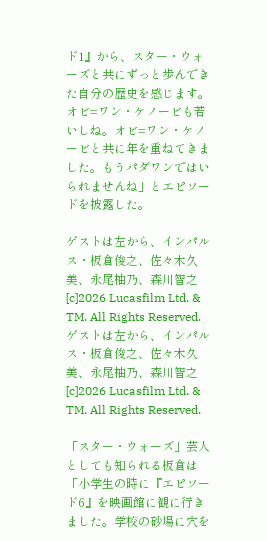ド1』から、スター・ウォーズと共にずっと歩んできた自分の歴史を感じます。オビ=ワン・ケノービも若いしね。オビ=ワン・ケノービと共に年を重ねてきました。もうパダワンではいられませんね」とエピソードを披露した。

ゲストは左から、インパルス・板倉俊之、佐々木久美、永尾柚乃、森川智之 [c]2026 Lucasfilm Ltd. & TM. All Rights Reserved.
ゲストは左から、インパルス・板倉俊之、佐々木久美、永尾柚乃、森川智之 [c]2026 Lucasfilm Ltd. & TM. All Rights Reserved.

「スター・ウォーズ」芸人としても知られる板倉は「小学生の時に『エピソード6』を映画館に観に行きました。学校の砂場に穴を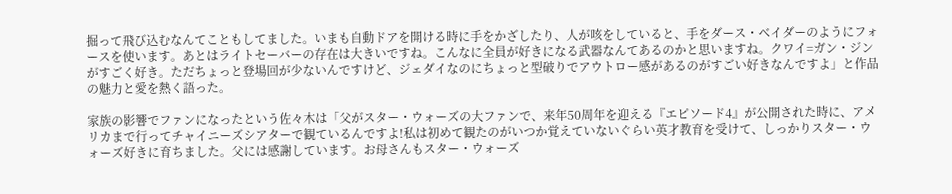掘って飛び込むなんてこともしてました。いまも自動ドアを開ける時に手をかざしたり、人が咳をしていると、手をダース・ベイダーのようにフォースを使います。あとはライトセーバーの存在は大きいですね。こんなに全員が好きになる武器なんてあるのかと思いますね。クワイ=ガン・ジンがすごく好き。ただちょっと登場回が少ないんですけど、ジェダイなのにちょっと型破りでアウトロー感があるのがすごい好きなんですよ」と作品の魅力と愛を熱く語った。

家族の影響でファンになったという佐々木は「父がスター・ウォーズの大ファンで、来年50周年を迎える『エピソード4』が公開された時に、アメリカまで行ってチャイニーズシアターで観ているんですよ!私は初めて観たのがいつか覚えていないぐらい英才教育を受けて、しっかりスター・ウォーズ好きに育ちました。父には感謝しています。お母さんもスター・ウォーズ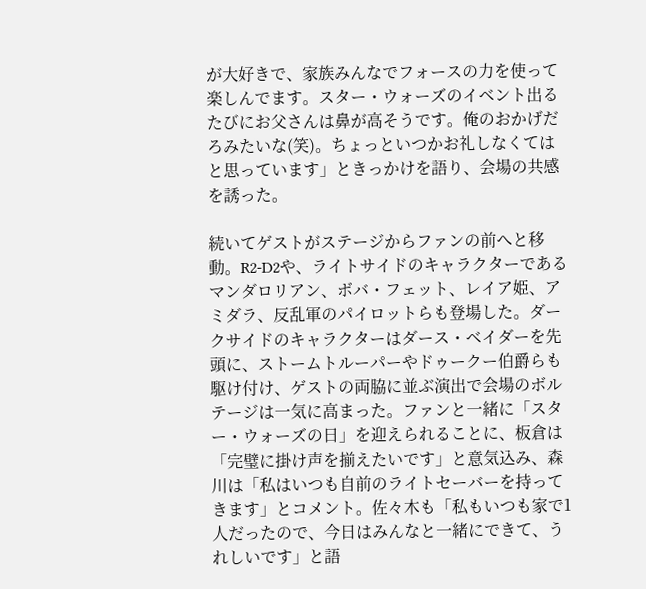が大好きで、家族みんなでフォースの力を使って楽しんでます。スター・ウォーズのイベント出るたびにお父さんは鼻が高そうです。俺のおかげだろみたいな(笑)。ちょっといつかお礼しなくてはと思っています」ときっかけを語り、会場の共感を誘った。

続いてゲストがステージからファンの前へと移動。R2-D2や、ライトサイドのキャラクターであるマンダロリアン、ボバ・フェット、レイア姫、アミダラ、反乱軍のパイロットらも登場した。ダークサイドのキャラクターはダース・ベイダーを先頭に、ストームトルーパーやドゥークー伯爵らも駆け付け、ゲストの両脇に並ぶ演出で会場のボルテージは一気に高まった。ファンと一緒に「スター・ウォーズの日」を迎えられることに、板倉は「完璧に掛け声を揃えたいです」と意気込み、森川は「私はいつも自前のライトセーバーを持ってきます」とコメント。佐々木も「私もいつも家で1人だったので、今日はみんなと一緒にできて、うれしいです」と語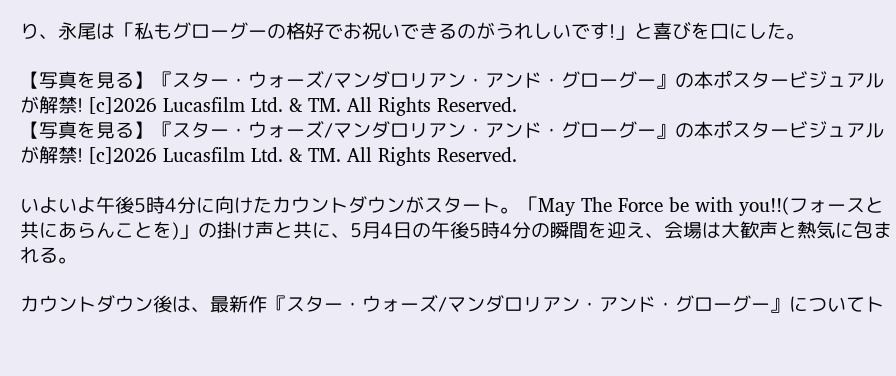り、永尾は「私もグローグーの格好でお祝いできるのがうれしいです!」と喜びを口にした。

【写真を見る】『スター・ウォーズ/マンダロリアン・アンド・グローグー』の本ポスタービジュアルが解禁! [c]2026 Lucasfilm Ltd. & TM. All Rights Reserved.
【写真を見る】『スター・ウォーズ/マンダロリアン・アンド・グローグー』の本ポスタービジュアルが解禁! [c]2026 Lucasfilm Ltd. & TM. All Rights Reserved.

いよいよ午後5時4分に向けたカウントダウンがスタート。「May The Force be with you!!(フォースと共にあらんことを)」の掛け声と共に、5月4日の午後5時4分の瞬間を迎え、会場は大歓声と熱気に包まれる。

カウントダウン後は、最新作『スター・ウォーズ/マンダロリアン・アンド・グローグー』についてト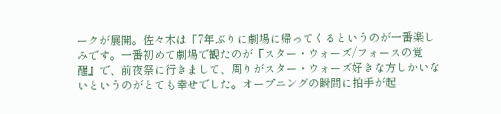ークが展開。佐々木は「7年ぶりに劇場に帰ってくるというのが一番楽しみです。一番初めて劇場で観たのが『スター・ウォーズ/フォースの覚醒』で、前夜祭に行きまして、周りがスター・ウォーズ好きな方しかいないというのがとても幸せでした。オープニングの瞬間に拍手が起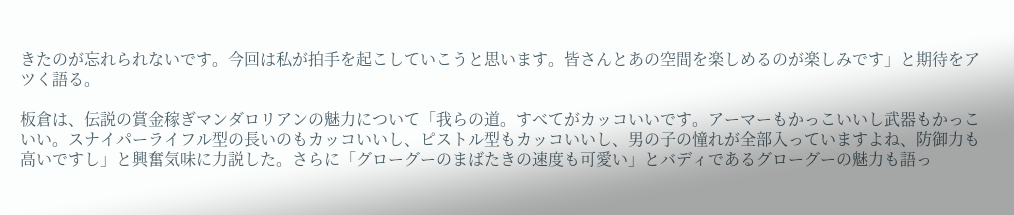きたのが忘れられないです。今回は私が拍手を起こしていこうと思います。皆さんとあの空間を楽しめるのが楽しみです」と期待をアツく語る。

板倉は、伝説の賞金稼ぎマンダロリアンの魅力について「我らの道。すべてがカッコいいです。アーマーもかっこいいし武器もかっこいい。スナイパーライフル型の長いのもカッコいいし、ピストル型もカッコいいし、男の子の憧れが全部入っていますよね、防御力も高いですし」と興奮気味に力説した。さらに「グローグーのまばたきの速度も可愛い」とバディであるグローグーの魅力も語っ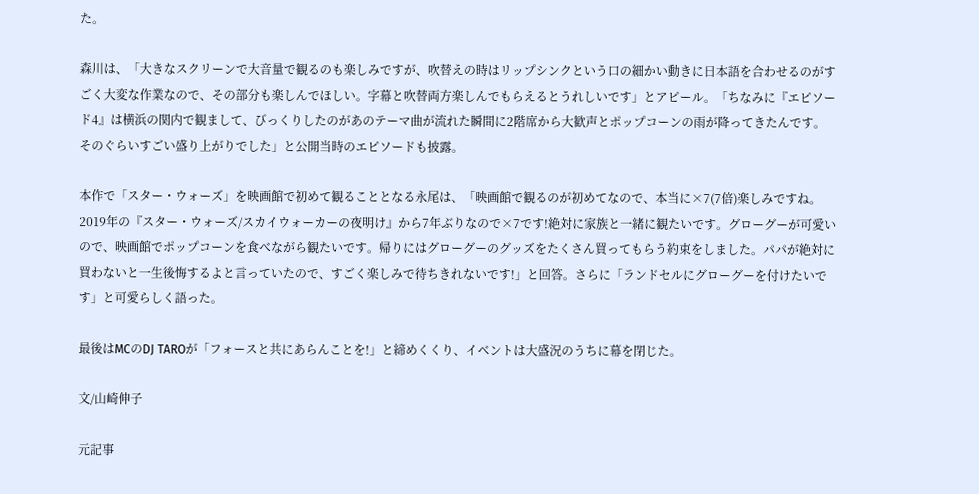た。

森川は、「大きなスクリーンで大音量で観るのも楽しみですが、吹替えの時はリップシンクという口の細かい動きに日本語を合わせるのがすごく大変な作業なので、その部分も楽しんでほしい。字幕と吹替両方楽しんでもらえるとうれしいです」とアピール。「ちなみに『エピソード4』は横浜の関内で観まして、びっくりしたのがあのテーマ曲が流れた瞬間に2階席から大歓声とポップコーンの雨が降ってきたんです。そのぐらいすごい盛り上がりでした」と公開当時のエピソードも披露。

本作で「スター・ウォーズ」を映画館で初めて観ることとなる永尾は、「映画館で観るのが初めてなので、本当に×7(7倍)楽しみですね。2019年の『スター・ウォーズ/スカイウォーカーの夜明け』から7年ぶりなので×7です!絶対に家族と一緒に観たいです。グローグーが可愛いので、映画館でポップコーンを食べながら観たいです。帰りにはグローグーのグッズをたくさん買ってもらう約束をしました。パパが絶対に買わないと一生後悔するよと言っていたので、すごく楽しみで待ちきれないです!」と回答。さらに「ランドセルにグローグーを付けたいです」と可愛らしく語った。

最後はMCのDJ TAROが「フォースと共にあらんことを!」と締めくくり、イベントは大盛況のうちに幕を閉じた。

文/山崎伸子

元記事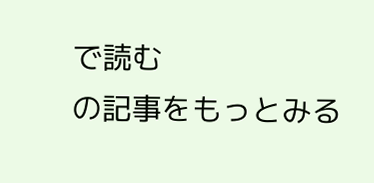で読む
の記事をもっとみる